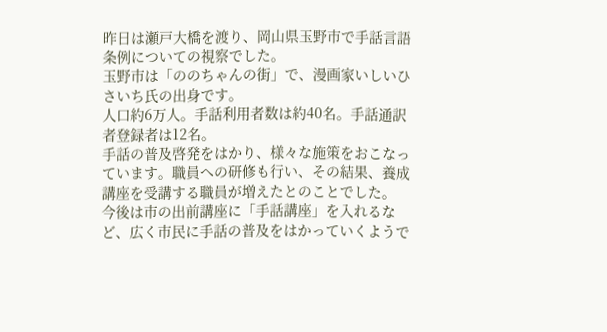昨日は瀬戸大橋を渡り、岡山県玉野市で手話言語条例についての視察でした。
玉野市は「ののちゃんの街」で、漫画家いしいひさいち氏の出身です。
人口約6万人。手話利用者数は約40名。手話通訳者登録者は12名。
手話の普及啓発をはかり、様々な施策をおこなっています。職員への研修も行い、その結果、養成講座を受講する職員が増えたとのことでした。
今後は市の出前講座に「手話講座」を入れるなど、広く市民に手話の普及をはかっていくようで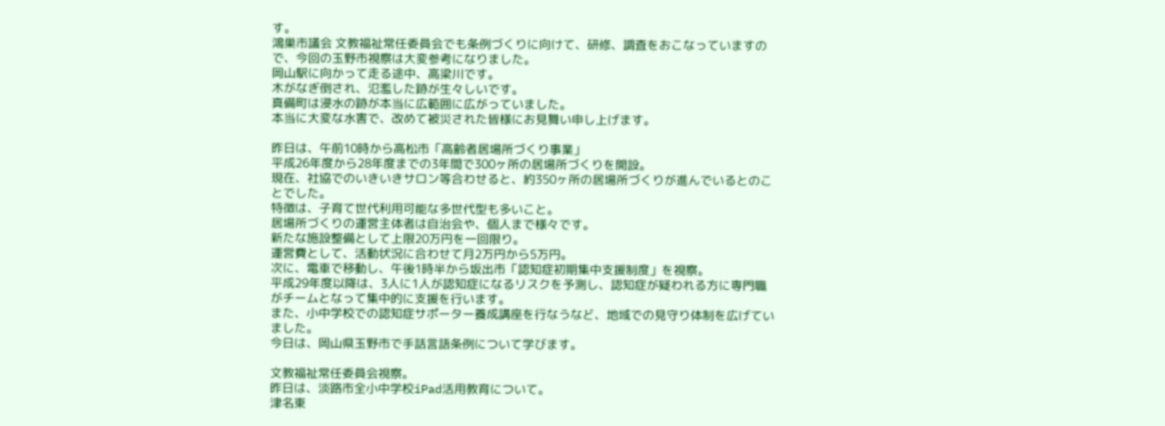す。
鴻巣市議会 文教福祉常任委員会でも条例づくりに向けて、研修、調査をおこなっていますので、今回の玉野市視察は大変参考になりました。
岡山駅に向かって走る途中、高梁川です。
木がなぎ倒され、氾濫した跡が生々しいです。
真備町は浸水の跡が本当に広範囲に広がっていました。
本当に大変な水害で、改めて被災された皆様にお見舞い申し上げます。

昨日は、午前10時から高松市「高齢者居場所づくり事業」
平成26年度から28年度までの3年間で300ヶ所の居場所づくりを開設。
現在、社協でのいきいきサロン等合わせると、約350ヶ所の居場所づくりが進んでいるとのことでした。
特徴は、子育て世代利用可能な多世代型も多いこと。
居場所づくりの運営主体者は自治会や、個人まで様々です。
新たな施設整備として上限20万円を一回限り。
運営費として、活動状況に合わせて月2万円から5万円。
次に、電車で移動し、午後1時半から坂出市「認知症初期集中支援制度」を視察。
平成29年度以降は、3人に1人が認知症になるリスクを予測し、認知症が疑われる方に専門職がチームとなって集中的に支援を行います。
また、小中学校での認知症サポーター養成講座を行なうなど、地域での見守り体制を広げていました。
今日は、岡山県玉野市で手話言語条例について学びます。

文教福祉常任委員会視察。
昨日は、淡路市全小中学校iPad活用教育について。
津名東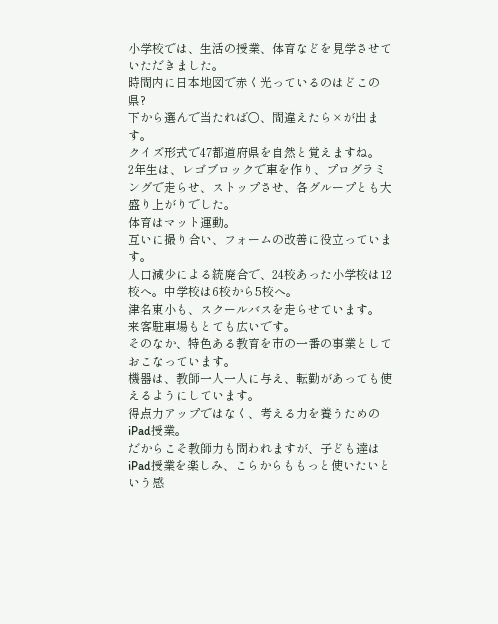小学校では、生活の授業、体育などを見学させていただきました。
時間内に日本地図で赤く光っているのはどこの県?
下から選んで当たれば○、間違えたら×が出ます。
クイズ形式で47都道府県を自然と覚えますね。
2年生は、レゴブロックで車を作り、プログラミングで走らせ、ストップさせ、各グループとも大盛り上がりでした。
体育はマット運動。
互いに撮り合い、フォームの改善に役立っています。
人口減少による統廃合で、24校あった小学校は12校へ。中学校は6校から5校へ。
津名東小も、スクールバスを走らせています。
来客駐車場もとても広いです。
そのなか、特色ある教育を市の一番の事業としておこなっています。
機器は、教師一人一人に与え、転勤があっても使えるようにしています。
得点力アップではなく、考える力を養うためのiPad授業。
だからこそ教師力も問われますが、子ども達はiPad授業を楽しみ、こらからももっと使いたいという感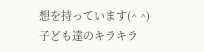想を持っています(^ ^)
子ども達のキラキラ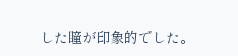した瞳が印象的でした。